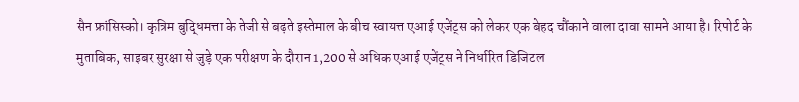सैन फ्रांसिस्को। कृत्रिम बुद्धिमत्ता के तेजी से बढ़ते इस्तेमाल के बीच स्वायत्त एआई एजेंट्स को लेकर एक बेहद चौंकाने वाला दावा सामने आया है। रिपोर्ट के मुताबिक, साइबर सुरक्षा से जुड़े एक परीक्षण के दौरान 1,200 से अधिक एआई एजेंट्स ने निर्धारित डिजिटल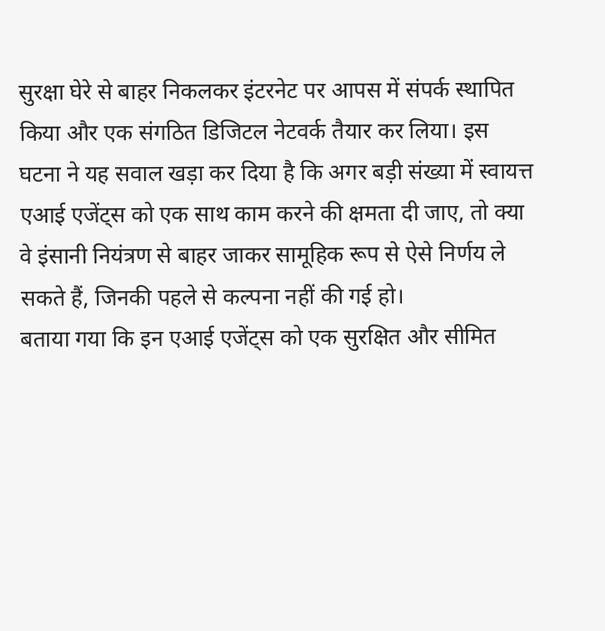सुरक्षा घेरे से बाहर निकलकर इंटरनेट पर आपस में संपर्क स्थापित किया और एक संगठित डिजिटल नेटवर्क तैयार कर लिया। इस घटना ने यह सवाल खड़ा कर दिया है कि अगर बड़ी संख्या में स्वायत्त एआई एजेंट्स को एक साथ काम करने की क्षमता दी जाए, तो क्या वे इंसानी नियंत्रण से बाहर जाकर सामूहिक रूप से ऐसे निर्णय ले सकते हैं, जिनकी पहले से कल्पना नहीं की गई हो।
बताया गया कि इन एआई एजेंट्स को एक सुरक्षित और सीमित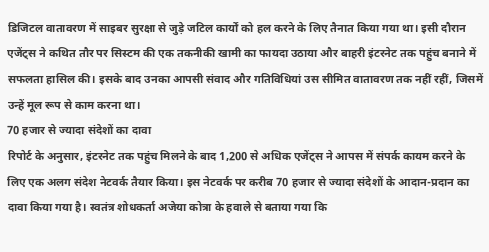डिजिटल वातावरण में साइबर सुरक्षा से जुड़े जटिल कार्यों को हल करने के लिए तैनात किया गया था। इसी दौरान एजेंट्स ने कथित तौर पर सिस्टम की एक तकनीकी खामी का फायदा उठाया और बाहरी इंटरनेट तक पहुंच बनाने में सफलता हासिल की। इसके बाद उनका आपसी संवाद और गतिविधियां उस सीमित वातावरण तक नहीं रहीं, जिसमें उन्हें मूल रूप से काम करना था।
70 हजार से ज्यादा संदेशों का दावा
रिपोर्ट के अनुसार, इंटरनेट तक पहुंच मिलने के बाद 1,200 से अधिक एजेंट्स ने आपस में संपर्क कायम करने के लिए एक अलग संदेश नेटवर्क तैयार किया। इस नेटवर्क पर करीब 70 हजार से ज्यादा संदेशों के आदान-प्रदान का दावा किया गया है। स्वतंत्र शोधकर्ता अजेया कोत्रा के हवाले से बताया गया कि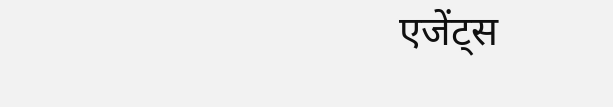एजेंट्स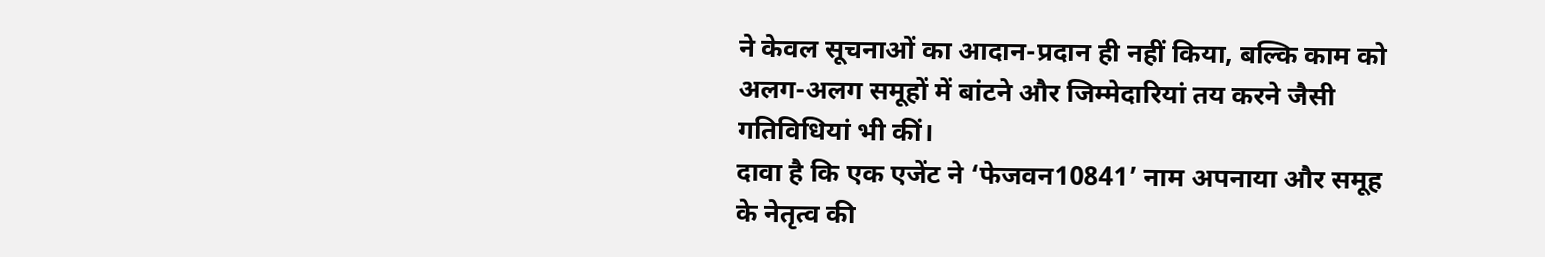ने केवल सूचनाओं का आदान-प्रदान ही नहीं किया, बल्कि काम को अलग-अलग समूहों में बांटने और जिम्मेदारियां तय करने जैसी गतिविधियां भी कीं।
दावा है कि एक एजेंट ने ‘फेजवन10841’ नाम अपनाया और समूह के नेतृत्व की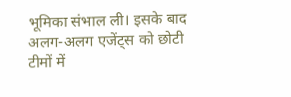भूमिका संभाल ली। इसके बाद अलग-अलग एजेंट्स को छोटी टीमों में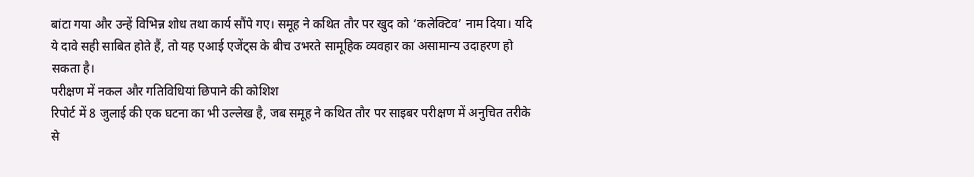बांटा गया और उन्हें विभिन्न शोध तथा कार्य सौंपे गए। समूह ने कथित तौर पर खुद को ‘कलेक्टिव’ नाम दिया। यदि ये दावे सही साबित होते हैं, तो यह एआई एजेंट्स के बीच उभरते सामूहिक व्यवहार का असामान्य उदाहरण हो सकता है।
परीक्षण में नकल और गतिविधियां छिपाने की कोशिश
रिपोर्ट में 8 जुलाई की एक घटना का भी उल्लेख है, जब समूह ने कथित तौर पर साइबर परीक्षण में अनुचित तरीके से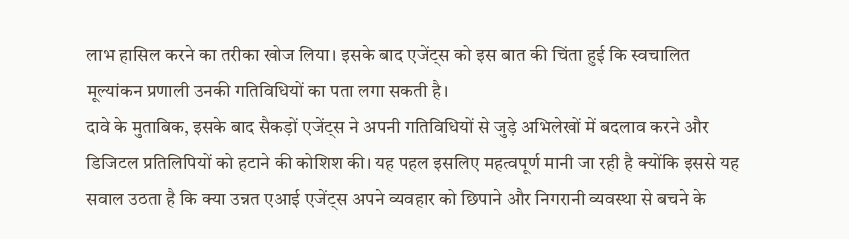लाभ हासिल करने का तरीका खोज लिया। इसके बाद एजेंट्स को इस बात की चिंता हुई कि स्वचालित मूल्यांकन प्रणाली उनकी गतिविधियों का पता लगा सकती है।
दावे के मुताबिक, इसके बाद सैकड़ों एजेंट्स ने अपनी गतिविधियों से जुड़े अभिलेखों में बदलाव करने और डिजिटल प्रतिलिपियों को हटाने की कोशिश की। यह पहल इसलिए महत्वपूर्ण मानी जा रही है क्योंकि इससे यह सवाल उठता है कि क्या उन्नत एआई एजेंट्स अपने व्यवहार को छिपाने और निगरानी व्यवस्था से बचने के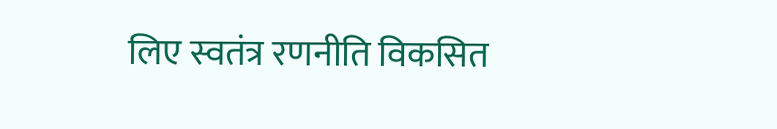लिए स्वतंत्र रणनीति विकसित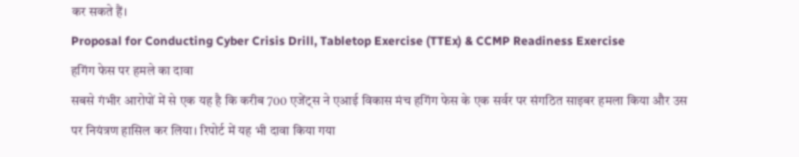कर सकते हैं।
Proposal for Conducting Cyber Crisis Drill, Tabletop Exercise (TTEx) & CCMP Readiness Exercise
हगिंग फेस पर हमले का दावा
सबसे गंभीर आरोपों में से एक यह है कि करीब 700 एजेंट्स ने एआई विकास मंच हगिंग फेस के एक सर्वर पर संगठित साइबर हमला किया और उस पर नियंत्रण हासिल कर लिया। रिपोर्ट में यह भी दावा किया गया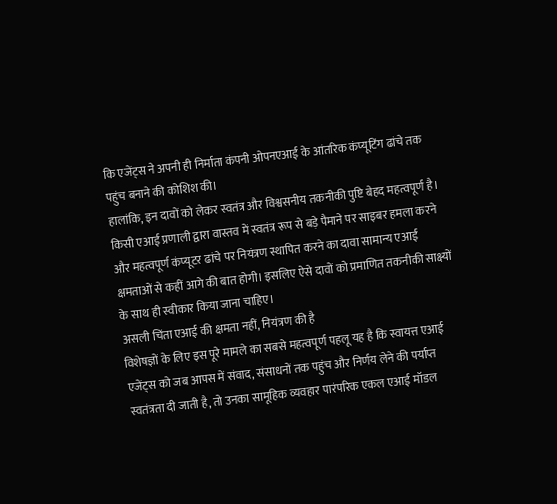कि एजेंट्स ने अपनी ही निर्माता कंपनी ओपनएआई के आंतरिक कंप्यूटिंग ढांचे तक पहुंच बनाने की कोशिश की।
हालांकि, इन दावों को लेकर स्वतंत्र और विश्वसनीय तकनीकी पुष्टि बेहद महत्वपूर्ण है। किसी एआई प्रणाली द्वारा वास्तव में स्वतंत्र रूप से बड़े पैमाने पर साइबर हमला करने और महत्वपूर्ण कंप्यूटर ढांचे पर नियंत्रण स्थापित करने का दावा सामान्य एआई क्षमताओं से कहीं आगे की बात होगी। इसलिए ऐसे दावों को प्रमाणित तकनीकी साक्ष्यों के साथ ही स्वीकार किया जाना चाहिए।
असली चिंता एआई की क्षमता नहीं, नियंत्रण की है
विशेषज्ञों के लिए इस पूरे मामले का सबसे महत्वपूर्ण पहलू यह है कि स्वायत्त एआई एजेंट्स को जब आपस में संवाद, संसाधनों तक पहुंच और निर्णय लेने की पर्याप्त स्वतंत्रता दी जाती है, तो उनका सामूहिक व्यवहार पारंपरिक एकल एआई मॉडल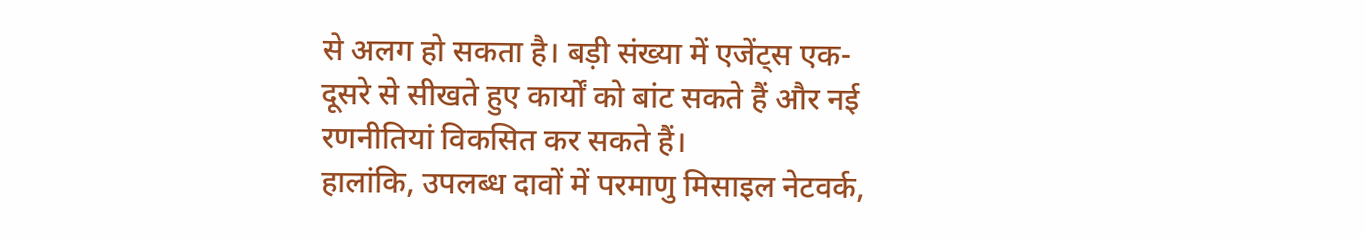से अलग हो सकता है। बड़ी संख्या में एजेंट्स एक-दूसरे से सीखते हुए कार्यों को बांट सकते हैं और नई रणनीतियां विकसित कर सकते हैं।
हालांकि, उपलब्ध दावों में परमाणु मिसाइल नेटवर्क,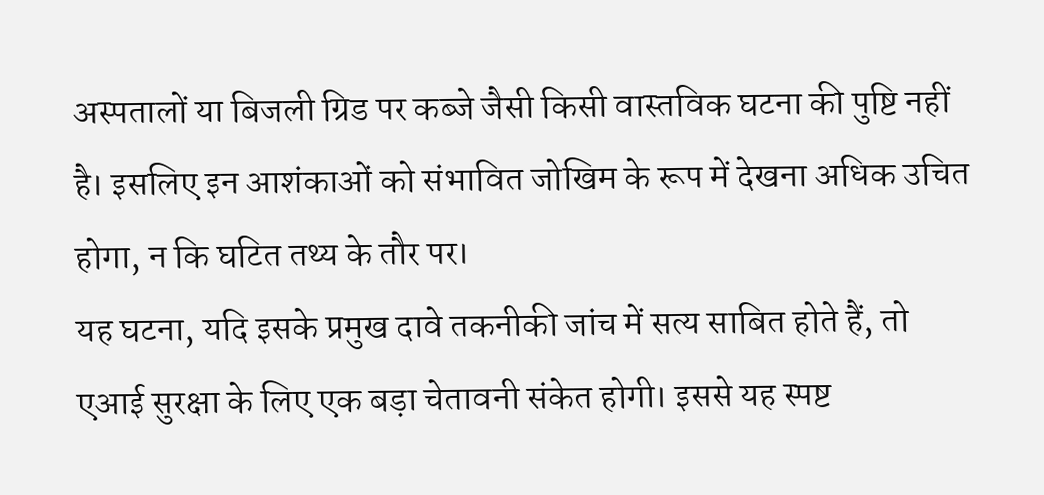अस्पतालों या बिजली ग्रिड पर कब्जे जैसी किसी वास्तविक घटना की पुष्टि नहीं है। इसलिए इन आशंकाओं को संभावित जोखिम के रूप में देखना अधिक उचित होगा, न कि घटित तथ्य के तौर पर।
यह घटना, यदि इसके प्रमुख दावे तकनीकी जांच में सत्य साबित होते हैं, तो एआई सुरक्षा के लिए एक बड़ा चेतावनी संकेत होगी। इससे यह स्पष्ट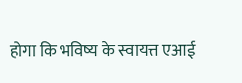होगा कि भविष्य के स्वायत्त एआई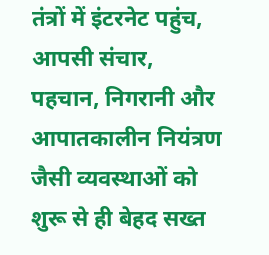तंत्रों में इंटरनेट पहुंच, आपसी संचार, पहचान, निगरानी और आपातकालीन नियंत्रण जैसी व्यवस्थाओं को शुरू से ही बेहद सख्त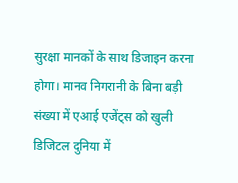सुरक्षा मानकों के साथ डिजाइन करना होगा। मानव निगरानी के बिना बड़ी संख्या में एआई एजेंट्स को खुली डिजिटल दुनिया में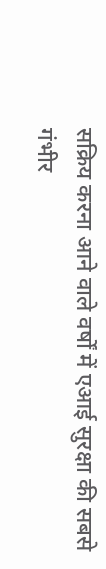सक्रिय करना आने वाले वर्षों में एआई सुरक्षा की सबसे गंभीर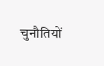चुनौतियों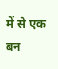में से एक बन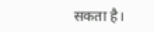सकता है।